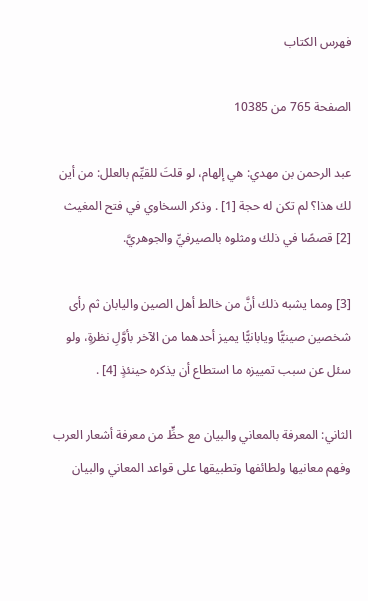فهرس الكتاب

الصفحة 765 من 10385

عبد الرحمن بن مهدي: هي إلهام، لو قلتَ للقيِّم بالعلل: من أين لك هذا؟ لم تكن له حجة [1] . وذكر السخاوي في فتح المغيث [2] قصصًا في ذلك ومثلوه بالصيرفيِّ والجوهريَّ.

[3] ومما يشبه ذلك أنَّ من خالط أهل الصين واليابان ثم رأى شخصين صينيًّا ويابانيًّا يميز أحدهما من الآخر بأوَّلِ نظرةٍ، ولو سئل عن سبب تمييزه ما استطاع أن يذكره حينئذٍ [4] .

الثاني: المعرفة بالمعاني والبيان مع حظٍّ من معرفة أشعار العرب وفهم معانيها ولطائفها وتطبيقها على قواعد المعاني والبيان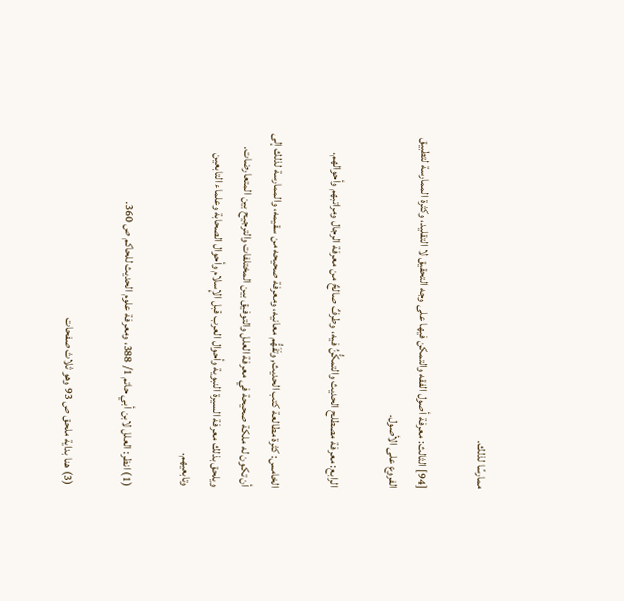ممارسًا لذلك.

[94] الثالث: معرفة أصول الفقه والتمكن فيها على وجه التحقيق لا التقليد، وكثرة الممارسة لتطبيق الفروع على الأصول.

الرابع: معرفة مصطلح الحديث والتمكُّنُ فيه، وطرفٌ صالحٌ من معرفة الرجال ومراتبهم وأحوالهم.

الخامس: كثرة مطالعة كتب الحديث, وتَفَهُّم معانيه، ومعرفة صحيحه من سقيمه، والممارسة لذلك إلى أن تكون له ملكة صحيحة في معرفة العلل والتوفيق بين المختلفات والترجيح بين المتعارضات. ويلحق بذلك معرفة السيرة النبوية وأحوال العرب قبل الإِسلام وأحوال الصحابة وعلماء التابعين وتابعيهم.

(1) انظر: العلل لابن أبي حاتم 1/ 388، ومعرفة علوم الحديث للحاكم ص 360.

(3) هنا بداية ملحق ص 93 وهو ثلاث صفحات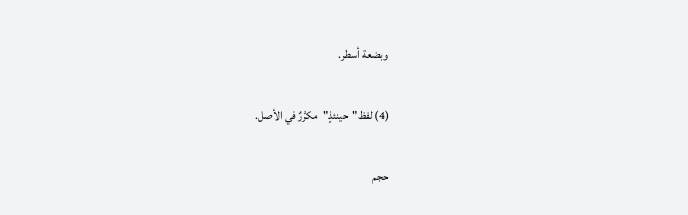وبضعة أسطر.

(4) لفظ"حينئذٍ"مكرَّرٌ في الأصل.

حجم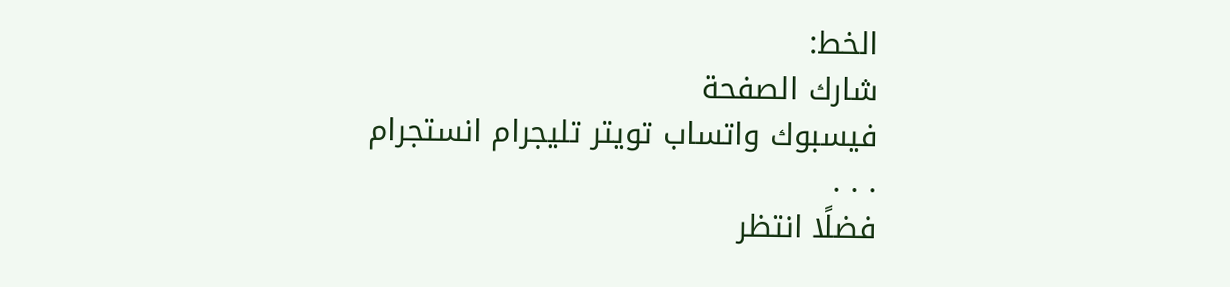الخط:
شارك الصفحة
فيسبوك واتساب تويتر تليجرام انستجرام
. . .
فضلًا انتظر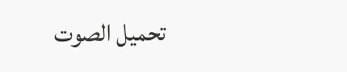تحميل الصوت